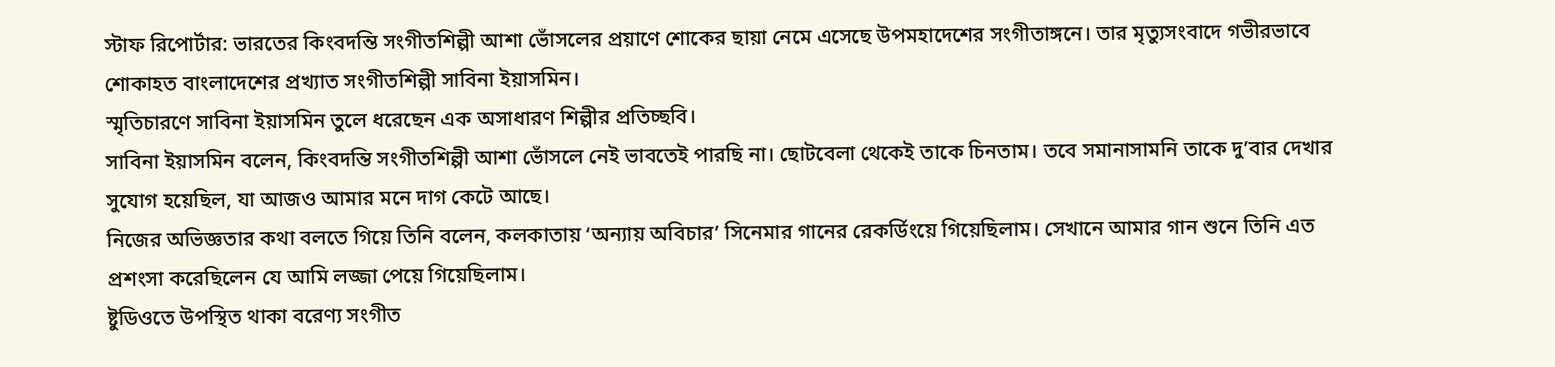স্টাফ রিপোর্টার: ভারতের কিংবদন্তি সংগীতশিল্পী আশা ভোঁসলের প্রয়াণে শোকের ছায়া নেমে এসেছে উপমহাদেশের সংগীতাঙ্গনে। তার মৃত্যুসংবাদে গভীরভাবে শোকাহত বাংলাদেশের প্রখ্যাত সংগীতশিল্পী সাবিনা ইয়াসমিন।
স্মৃতিচারণে সাবিনা ইয়াসমিন তুলে ধরেছেন এক অসাধারণ শিল্পীর প্রতিচ্ছবি।
সাবিনা ইয়াসমিন বলেন, কিংবদন্তি সংগীতশিল্পী আশা ভোঁসলে নেই ভাবতেই পারছি না। ছোটবেলা থেকেই তাকে চিনতাম। তবে সমানাসামনি তাকে দু’বার দেখার সুযোগ হয়েছিল, যা আজও আমার মনে দাগ কেটে আছে।
নিজের অভিজ্ঞতার কথা বলতে গিয়ে তিনি বলেন, কলকাতায় ‘অন্যায় অবিচার’ সিনেমার গানের রেকর্ডিংয়ে গিয়েছিলাম। সেখানে আমার গান শুনে তিনি এত প্রশংসা করেছিলেন যে আমি লজ্জা পেয়ে গিয়েছিলাম।
ষ্টুডিওতে উপস্থিত থাকা বরেণ্য সংগীত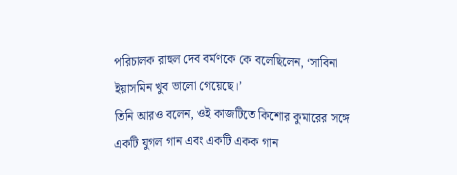পরিচালক রাহুল দেব বর্মণকে কে বলেছিলেন, ‘সাবিনা ইয়াসমিন খুব ভালো গেয়েছে।’
তিনি আরও বলেন, ওই কাজটিতে কিশোর কুমারের সঙ্গে একটি যুগল গান এবং একটি একক গান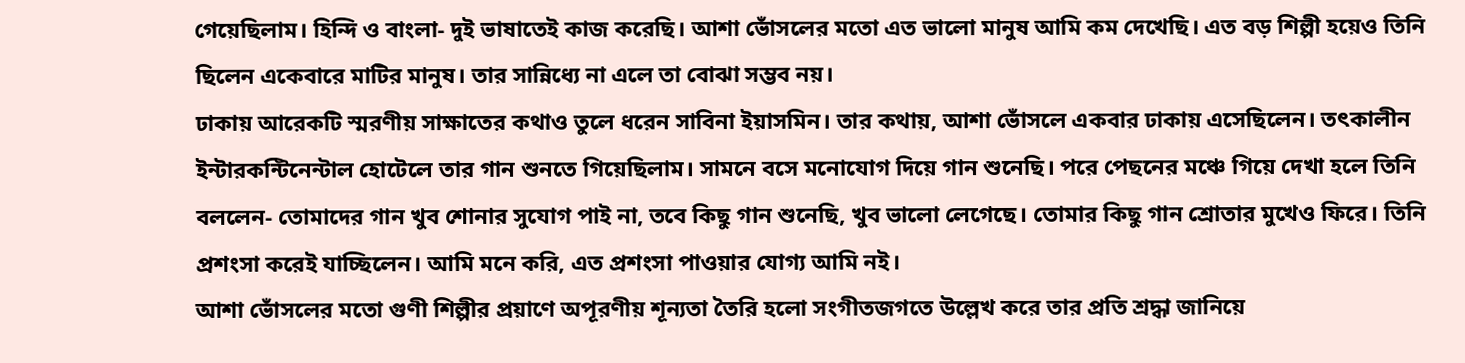গেয়েছিলাম। হিন্দি ও বাংলা- দুই ভাষাতেই কাজ করেছি। আশা ভোঁসলের মতো এত ভালো মানুষ আমি কম দেখেছি। এত বড় শিল্পী হয়েও তিনি ছিলেন একেবারে মাটির মানুষ। তার সান্নিধ্যে না এলে তা বোঝা সম্ভব নয়।
ঢাকায় আরেকটি স্মরণীয় সাক্ষাতের কথাও তুলে ধরেন সাবিনা ইয়াসমিন। তার কথায়, আশা ভোঁসলে একবার ঢাকায় এসেছিলেন। তৎকালীন ইন্টারকন্টিনেন্টাল হোটেলে তার গান শুনতে গিয়েছিলাম। সামনে বসে মনোযোগ দিয়ে গান শুনেছি। পরে পেছনের মঞ্চে গিয়ে দেখা হলে তিনি বললেন- তোমাদের গান খুব শোনার সুযোগ পাই না, তবে কিছু গান শুনেছি, খুব ভালো লেগেছে। তোমার কিছু গান শ্রোতার মুখেও ফিরে। তিনি প্রশংসা করেই যাচ্ছিলেন। আমি মনে করি, এত প্রশংসা পাওয়ার যোগ্য আমি নই।
আশা ভোঁসলের মতো গুণী শিল্পীর প্রয়াণে অপূরণীয় শূন্যতা তৈরি হলো সংগীতজগতে উল্লেখ করে তার প্রতি শ্রদ্ধা জানিয়ে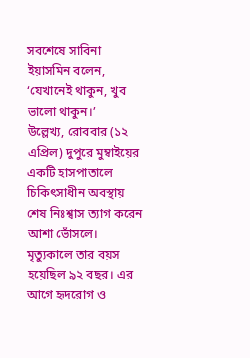সবশেষে সাবিনা ইয়াসমিন বলেন, ‘যেখানেই থাকুন, খুব ভালো থাকুন।’
উল্লেখ্য, রোববার (১২ এপ্রিল) দুপুরে মুম্বাইয়ের একটি হাসপাতালে চিকিৎসাধীন অবস্থায় শেষ নিঃশ্বাস ত্যাগ করেন আশা ভোঁসলে। মৃত্যুকালে তার বয়স হয়েছিল ৯২ বছর। এর আগে হৃদরোগ ও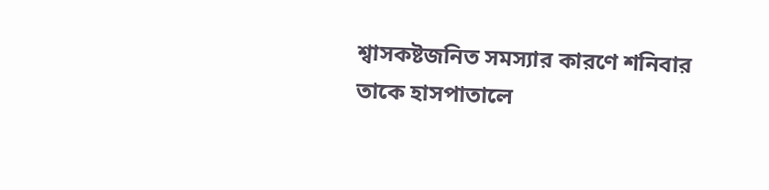শ্বাসকষ্টজনিত সমস্যার কারণে শনিবার তাকে হাসপাতালে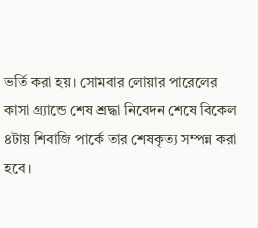ভর্তি করা হয়। সোমবার লোয়ার পারেলের কাসা গ্র্যান্ডে শেষ শ্রদ্ধা নিবেদন শেষে বিকেল ৪টায় শিবাজি পার্কে তার শেষকৃত্য সম্পন্ন করা হবে।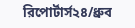রিপোর্টার্স২৪/ধ্রুব